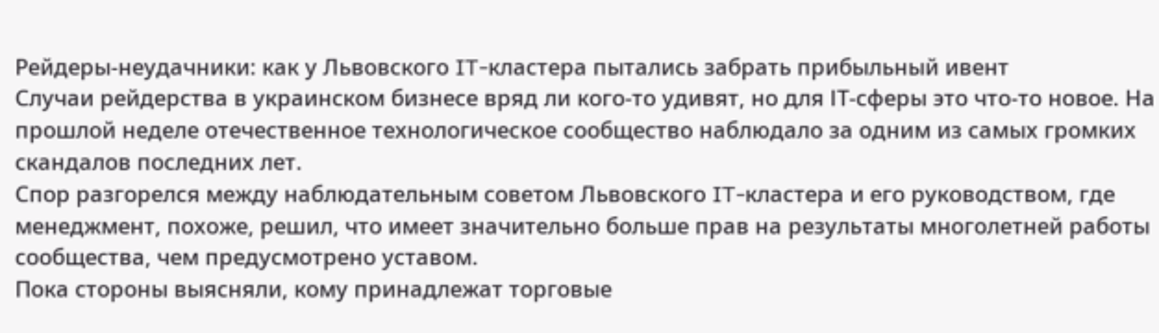Рейдеры-неудачники: как у Львовского IT-кластера пытались забрать прибыльный ивент
Случаи рейдерства в украинском бизнесе вряд ли кого-то удивят, но для ІТ-сферы это что-то новое. На прошлой неделе отечественное технологическое сообщество наблюдало за одним из самых громких скандалов последних лет.
Спор разгорелся между наблюдательным советом Львовского IT-кластера и его руководством, где менеджмент, похоже, решил, что имеет значительно больше прав на результаты многолетней работы сообщества, чем предусмотрено уставом.
Пока стороны выясняли, кому принадлежат торговые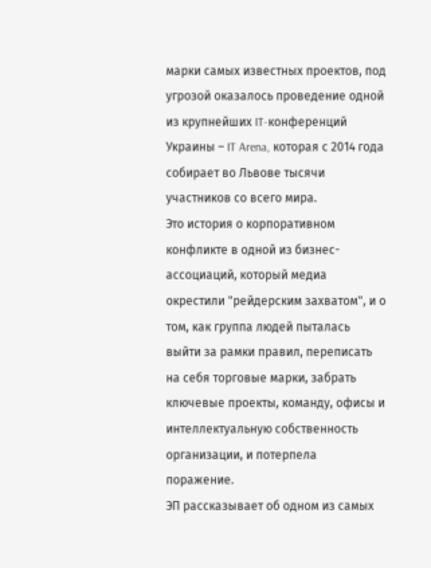марки самых известных проектов, под угрозой оказалось проведение одной из крупнейших IT-конференций Украины – IT Arena, которая с 2014 года собирает во Львове тысячи участников со всего мира.
Это история о корпоративном конфликте в одной из бизнес-ассоциаций, который медиа окрестили "рейдерским захватом", и о том, как группа людей пыталась выйти за рамки правил, переписать на себя торговые марки, забрать ключевые проекты, команду, офисы и интеллектуальную собственность организации, и потерпела поражение.
ЭП рассказывает об одном из самых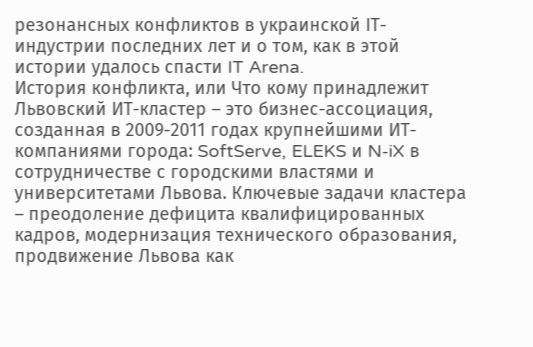резонансных конфликтов в украинской ІТ-индустрии последних лет и о том, как в этой истории удалось спасти IT Arena.
История конфликта, или Что кому принадлежит
Львовский ИТ-кластер – это бизнес-ассоциация, созданная в 2009-2011 годах крупнейшими ИТ-компаниями города: SoftServe, ELEKS и N-iX в сотрудничестве с городскими властями и университетами Львова. Ключевые задачи кластера – преодоление дефицита квалифицированных кадров, модернизация технического образования, продвижение Львова как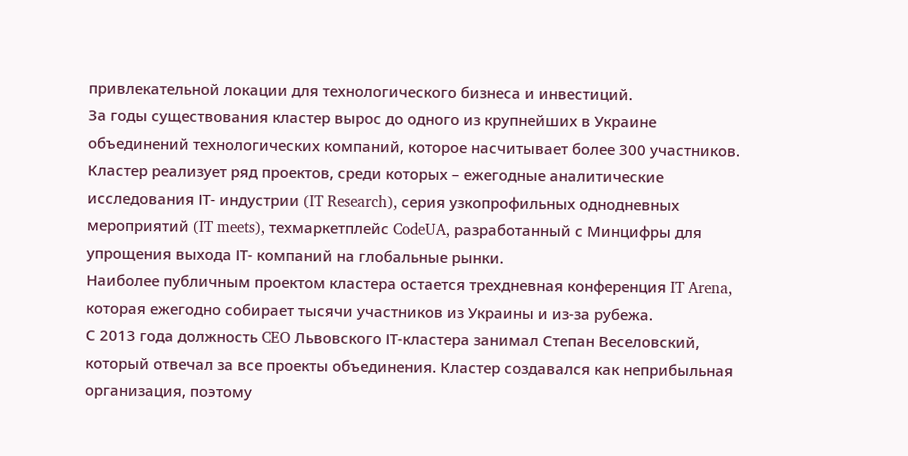привлекательной локации для технологического бизнеса и инвестиций.
За годы существования кластер вырос до одного из крупнейших в Украине объединений технологических компаний, которое насчитывает более 300 участников. Кластер реализует ряд проектов, среди которых – ежегодные аналитические исследования ІТ- индустрии (IT Research), серия узкопрофильных однодневных мероприятий (IT meets), техмаркетплейс CodeUA, разработанный с Минцифры для упрощения выхода ІТ- компаний на глобальные рынки.
Наиболее публичным проектом кластера остается трехдневная конференция IT Arena, которая ежегодно собирает тысячи участников из Украины и из-за рубежа.
С 2013 года должность CEO Львовского ІТ-кластера занимал Степан Веселовский, который отвечал за все проекты объединения. Кластер создавался как неприбыльная организация, поэтому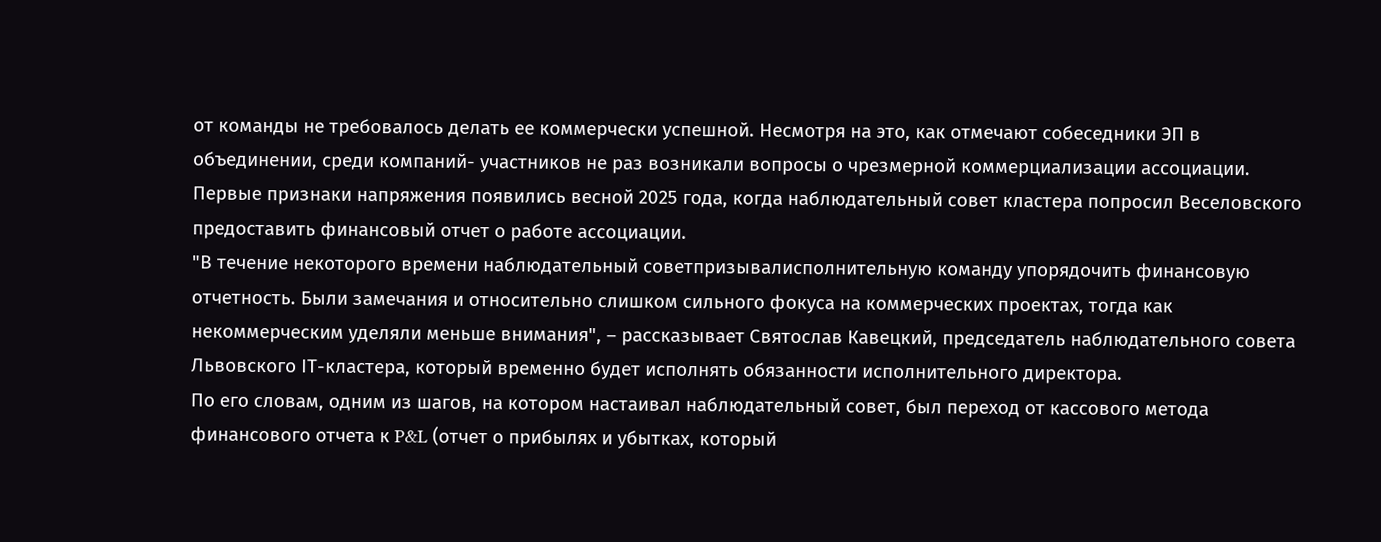от команды не требовалось делать ее коммерчески успешной. Несмотря на это, как отмечают собеседники ЭП в объединении, среди компаний- участников не раз возникали вопросы о чрезмерной коммерциализации ассоциации.
Первые признаки напряжения появились весной 2025 года, когда наблюдательный совет кластера попросил Веселовского предоставить финансовый отчет о работе ассоциации.
"В течение некоторого времени наблюдательный советпризывалисполнительную команду упорядочить финансовую отчетность. Были замечания и относительно слишком сильного фокуса на коммерческих проектах, тогда как некоммерческим уделяли меньше внимания", – рассказывает Святослав Кавецкий, председатель наблюдательного совета Львовского ІТ-кластера, который временно будет исполнять обязанности исполнительного директора.
По его словам, одним из шагов, на котором настаивал наблюдательный совет, был переход от кассового метода финансового отчета к P&L (отчет о прибылях и убытках, который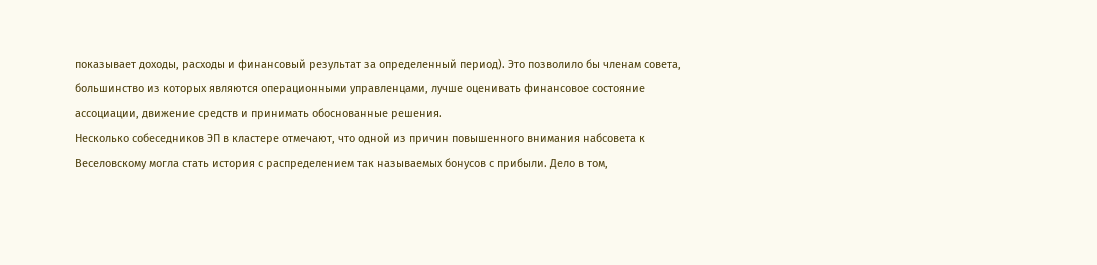показывает доходы, расходы и финансовый результат за определенный период). Это позволило бы членам совета, большинство из которых являются операционными управленцами, лучше оценивать финансовое состояние ассоциации, движение средств и принимать обоснованные решения.
Несколько собеседников ЭП в кластере отмечают, что одной из причин повышенного внимания набсовета к Веселовскому могла стать история с распределением так называемых бонусов с прибыли. Дело в том,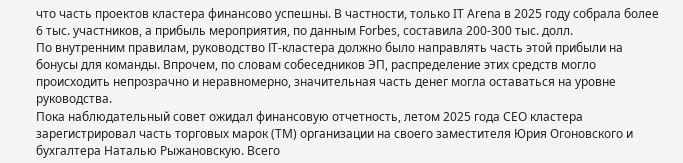что часть проектов кластера финансово успешны. В частности, только IT Arena в 2025 году собрала более 6 тыс. участников, а прибыль мероприятия, по данным Forbes, составила 200-300 тыс. долл.
По внутренним правилам, руководство ІТ-кластера должно было направлять часть этой прибыли на бонусы для команды. Впрочем, по словам собеседников ЭП, распределение этих средств могло происходить непрозрачно и неравномерно, значительная часть денег могла оставаться на уровне руководства.
Пока наблюдательный совет ожидал финансовую отчетность, летом 2025 года CEO кластера зарегистрировал часть торговых марок (ТМ) организации на своего заместителя Юрия Огоновского и бухгалтера Наталью Рыжановскую. Всего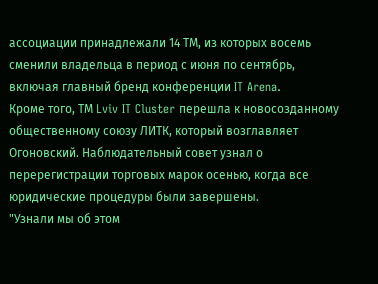ассоциации принадлежали 14 ТМ, из которых восемь сменили владельца в период с июня по сентябрь, включая главный бренд конференции IT Arena.
Кроме того, ТМ Lviv IT Cluster перешла к новосозданному общественному союзу ЛИТК, который возглавляет Огоновский. Наблюдательный совет узнал о перерегистрации торговых марок осенью, когда все юридические процедуры были завершены.
"Узнали мы об этом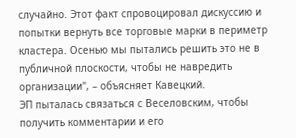случайно. Этот факт спровоцировал дискуссию и попытки вернуть все торговые марки в периметр кластера. Осенью мы пытались решить это не в публичной плоскости, чтобы не навредить организации", – объясняет Кавецкий.
ЭП пыталась связаться с Веселовским, чтобы получить комментарии и его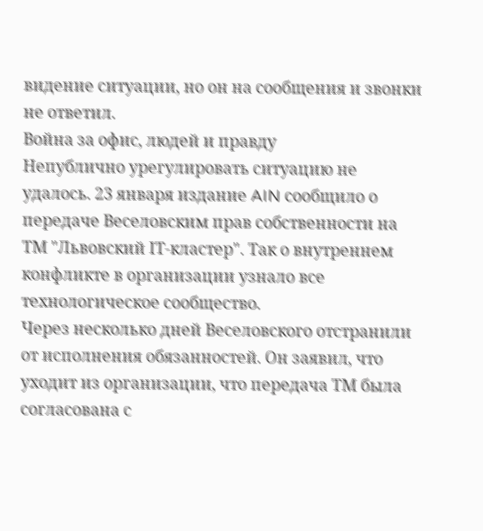видение ситуации, но он на сообщения и звонки не ответил.
Война за офис, людей и правду
Непублично урегулировать ситуацию не удалось. 23 января издание AIN сообщило о передаче Веселовским прав собственности на ТМ "Львовский ІТ-кластер". Так о внутреннем конфликте в организации узнало все технологическое сообщество.
Через несколько дней Веселовского отстранили от исполнения обязанностей. Он заявил, что уходит из организации, что передача ТМ была согласована с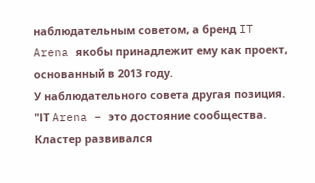наблюдательным советом, а бренд IT Arena якобы принадлежит ему как проект, основанный в 2013 году.
У наблюдательного совета другая позиция. "ІТ Arena – это достояние сообщества. Кластер развивался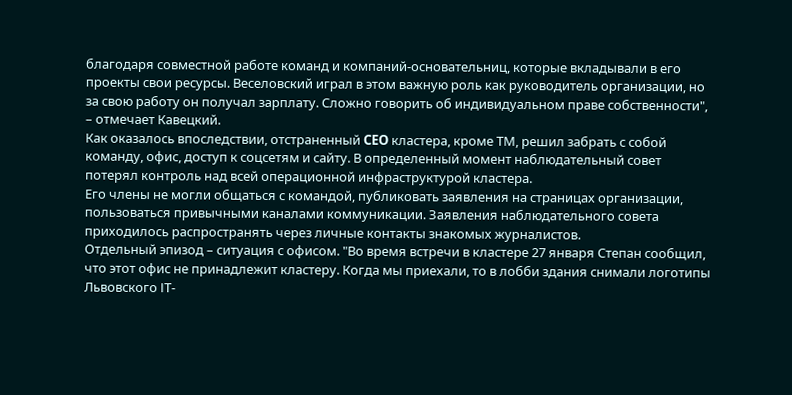благодаря совместной работе команд и компаний-основательниц, которые вкладывали в его проекты свои ресурсы. Веселовский играл в этом важную роль как руководитель организации, но за свою работу он получал зарплату. Сложно говорить об индивидуальном праве собственности", – отмечает Кавецкий.
Как оказалось впоследствии, отстраненный CEO кластера, кроме ТМ, решил забрать с собой команду, офис, доступ к соцсетям и сайту. В определенный момент наблюдательный совет потерял контроль над всей операционной инфраструктурой кластера.
Его члены не могли общаться с командой, публиковать заявления на страницах организации, пользоваться привычными каналами коммуникации. Заявления наблюдательного совета приходилось распространять через личные контакты знакомых журналистов.
Отдельный эпизод – ситуация с офисом. "Во время встречи в кластере 27 января Степан сообщил, что этот офис не принадлежит кластеру. Когда мы приехали, то в лобби здания снимали логотипы Львовского ІТ-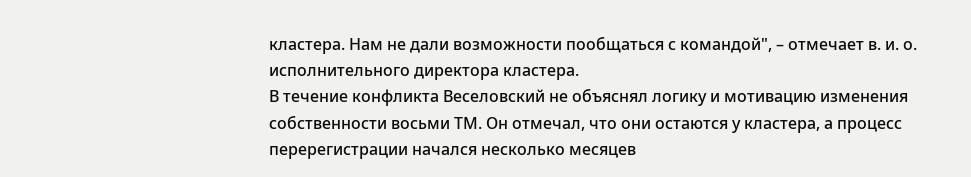кластера. Нам не дали возможности пообщаться с командой", – отмечает в. и. о. исполнительного директора кластера.
В течение конфликта Веселовский не объяснял логику и мотивацию изменения собственности восьми ТМ. Он отмечал, что они остаются у кластера, а процесс перерегистрации начался несколько месяцев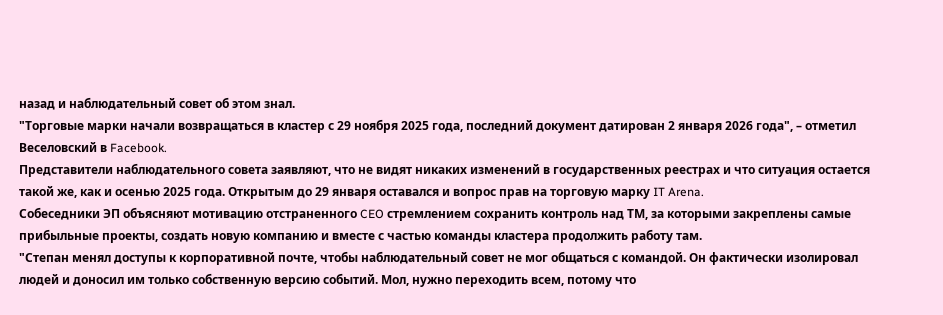назад и наблюдательный совет об этом знал.
"Торговые марки начали возвращаться в кластер с 29 ноября 2025 года, последний документ датирован 2 января 2026 года", – отметил Веселовский в Facebook.
Представители наблюдательного совета заявляют, что не видят никаких изменений в государственных реестрах и что ситуация остается такой же, как и осенью 2025 года. Открытым до 29 января оставался и вопрос прав на торговую марку IT Arena.
Собеседники ЭП объясняют мотивацию отстраненного CEO стремлением сохранить контроль над ТМ, за которыми закреплены самые прибыльные проекты, создать новую компанию и вместе с частью команды кластера продолжить работу там.
"Степан менял доступы к корпоративной почте, чтобы наблюдательный совет не мог общаться с командой. Он фактически изолировал людей и доносил им только собственную версию событий. Мол, нужно переходить всем, потому что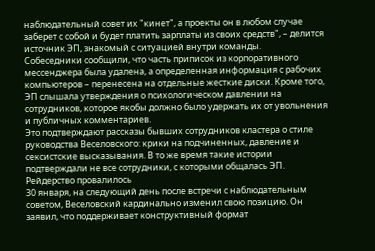наблюдательный совет их "кинет", а проекты он в любом случае заберет с собой и будет платить зарплаты из своих средств", – делится источник ЭП, знакомый с ситуацией внутри команды.
Собеседники сообщили, что часть приписок из корпоративного мессенджера была удалена, а определенная информация с рабочих компьютеров – перенесена на отдельные жесткие диски. Кроме того, ЭП слышала утверждения о психологическом давлении на сотрудников, которое якобы должно было удержать их от увольнения и публичных комментариев.
Это подтверждают рассказы бывших сотрудников кластера о стиле руководства Веселовского: крики на подчиненных, давление и сексистские высказывания. В то же время такие истории подтверждали не все сотрудники, с которыми общалась ЭП.
Рейдерство провалилось
30 января, на следующий день после встречи с наблюдательным советом, Веселовский кардинально изменил свою позицию. Он заявил, что поддерживает конструктивный формат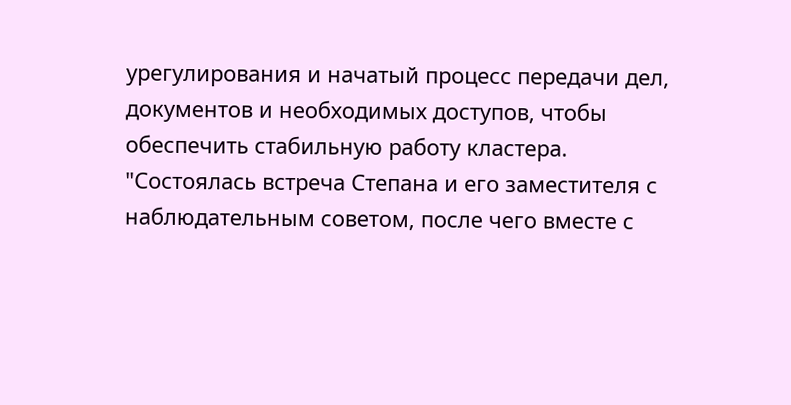урегулирования и начатый процесс передачи дел, документов и необходимых доступов, чтобы обеспечить стабильную работу кластера.
"Состоялась встреча Степана и его заместителя с наблюдательным советом, после чего вместе с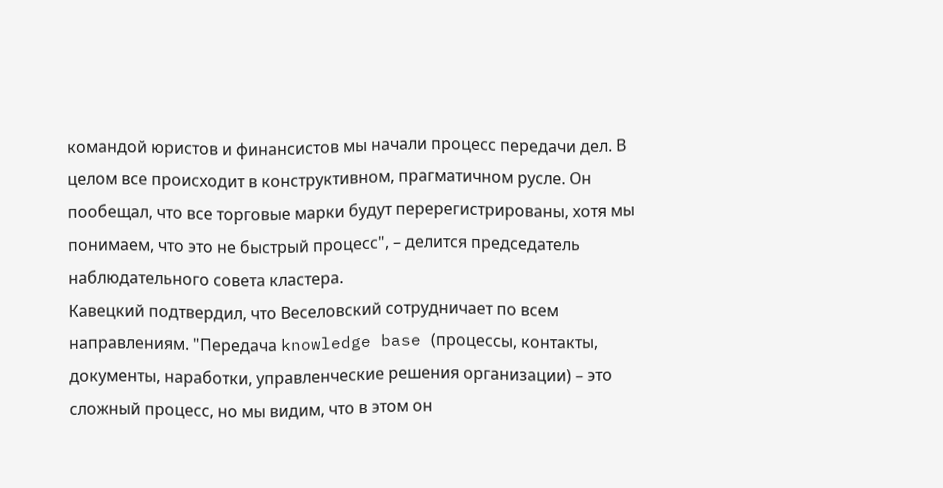командой юристов и финансистов мы начали процесс передачи дел. В целом все происходит в конструктивном, прагматичном русле. Он пообещал, что все торговые марки будут перерегистрированы, хотя мы понимаем, что это не быстрый процесс", – делится председатель наблюдательного совета кластера.
Кавецкий подтвердил, что Веселовский сотрудничает по всем направлениям. "Передача knowledge base (процессы, контакты, документы, наработки, управленческие решения организации) – это сложный процесс, но мы видим, что в этом он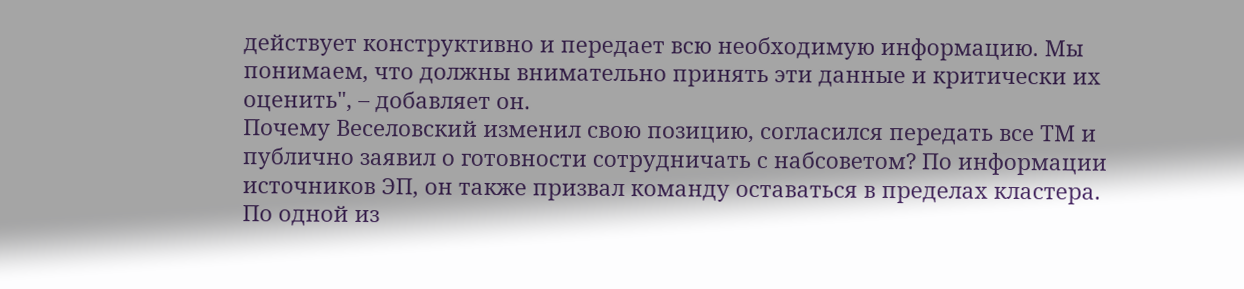действует конструктивно и передает всю необходимую информацию. Мы понимаем, что должны внимательно принять эти данные и критически их оценить", – добавляет он.
Почему Веселовский изменил свою позицию, согласился передать все ТМ и публично заявил о готовности сотрудничать с набсоветом? По информации источников ЭП, он также призвал команду оставаться в пределах кластера.
По одной из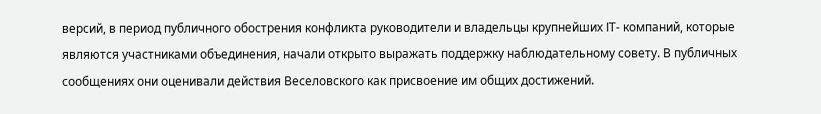версий, в период публичного обострения конфликта руководители и владельцы крупнейших ІТ- компаний, которые являются участниками объединения, начали открыто выражать поддержку наблюдательному совету. В публичных сообщениях они оценивали действия Веселовского как присвоение им общих достижений.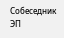Собеседник ЭП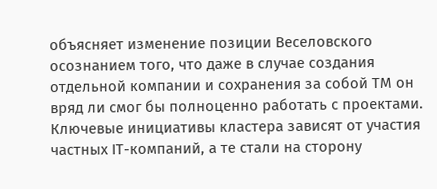объясняет изменение позиции Веселовского осознанием того, что даже в случае создания отдельной компании и сохранения за собой ТМ он вряд ли смог бы полноценно работать с проектами. Ключевые инициативы кластера зависят от участия частных ІТ-компаний, а те стали на сторону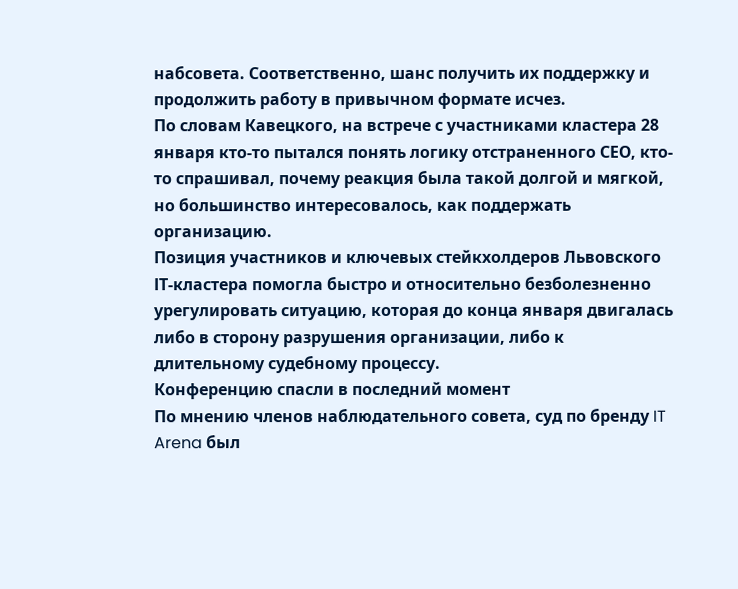набсовета. Соответственно, шанс получить их поддержку и продолжить работу в привычном формате исчез.
По словам Кавецкого, на встрече с участниками кластера 28 января кто-то пытался понять логику отстраненного СЕО, кто-то спрашивал, почему реакция была такой долгой и мягкой, но большинство интересовалось, как поддержать организацию.
Позиция участников и ключевых стейкхолдеров Львовского ІТ-кластера помогла быстро и относительно безболезненно урегулировать ситуацию, которая до конца января двигалась либо в сторону разрушения организации, либо к длительному судебному процессу.
Конференцию спасли в последний момент
По мнению членов наблюдательного совета, суд по бренду IT Arena был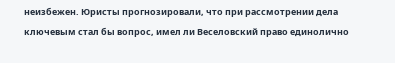неизбежен. Юристы прогнозировали, что при рассмотрении дела ключевым стал бы вопрос, имел ли Веселовский право единолично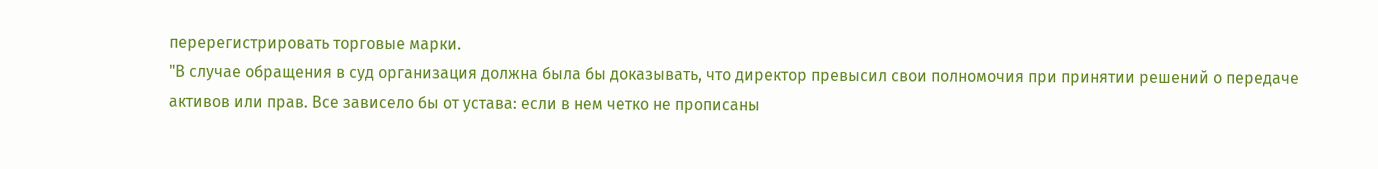перерегистрировать торговые марки.
"В случае обращения в суд организация должна была бы доказывать, что директор превысил свои полномочия при принятии решений о передаче активов или прав. Все зависело бы от устава: если в нем четко не прописаны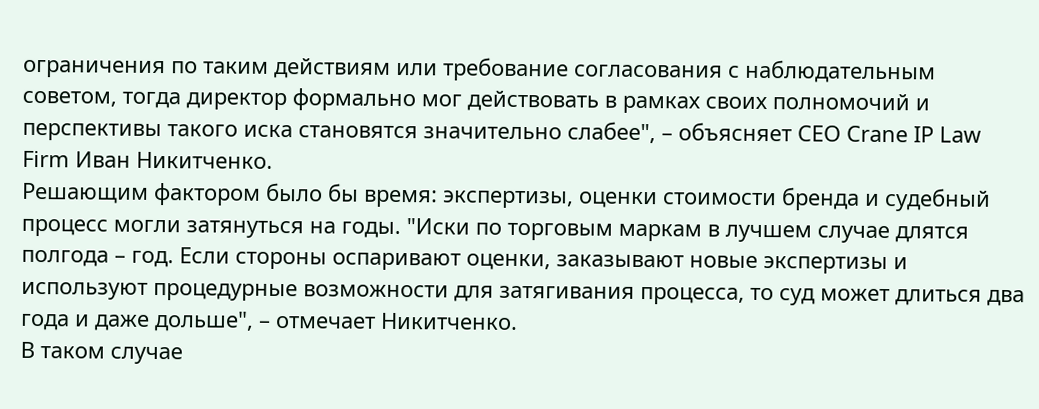ограничения по таким действиям или требование согласования с наблюдательным советом, тогда директор формально мог действовать в рамках своих полномочий и перспективы такого иска становятся значительно слабее", – объясняет CEO Crane IP Law Firm Иван Никитченко.
Решающим фактором было бы время: экспертизы, оценки стоимости бренда и судебный процесс могли затянуться на годы. "Иски по торговым маркам в лучшем случае длятся полгода – год. Если стороны оспаривают оценки, заказывают новые экспертизы и используют процедурные возможности для затягивания процесса, то суд может длиться два года и даже дольше", – отмечает Никитченко.
В таком случае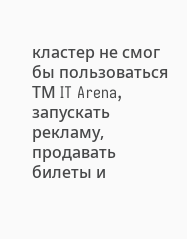кластер не смог бы пользоваться ТМ IT Arena, запускать рекламу, продавать билеты и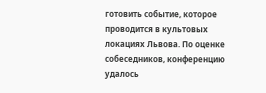готовить событие, которое проводится в культовых локациях Львова. По оценке собеседников, конференцию удалось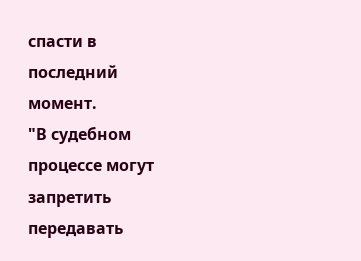спасти в последний момент.
"В судебном процессе могут запретить передавать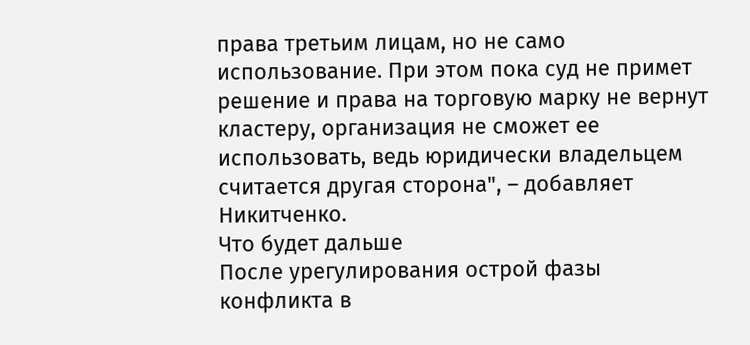права третьим лицам, но не само использование. При этом пока суд не примет решение и права на торговую марку не вернут кластеру, организация не сможет ее использовать, ведь юридически владельцем считается другая сторона", – добавляет Никитченко.
Что будет дальше
После урегулирования острой фазы конфликта в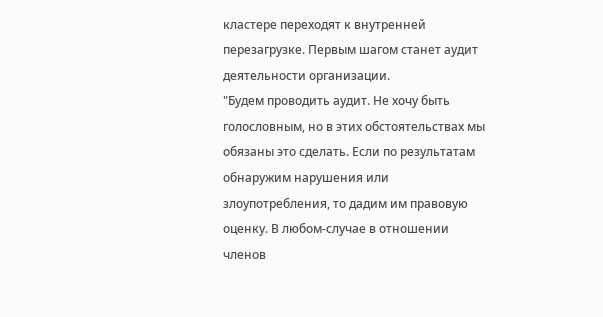кластере переходят к внутренней перезагрузке. Первым шагом станет аудит деятельности организации.
"Будем проводить аудит. Не хочу быть голословным, но в этих обстоятельствах мы обязаны это сделать. Если по результатам обнаружим нарушения или злоупотребления, то дадим им правовую оценку. В любом-случае в отношении членов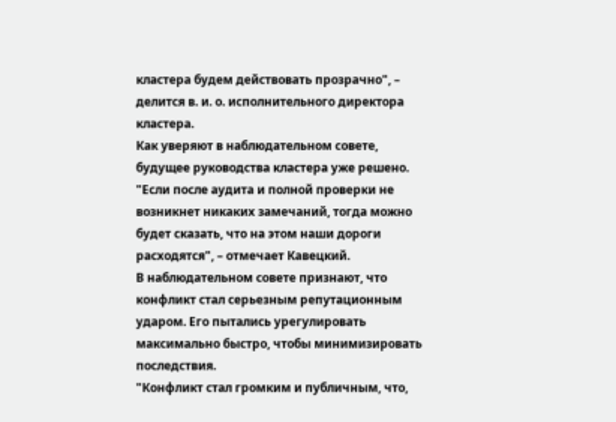кластера будем действовать прозрачно", – делится в. и. о. исполнительного директора кластера.
Как уверяют в наблюдательном совете, будущее руководства кластера уже решено. "Если после аудита и полной проверки не возникнет никаких замечаний, тогда можно будет сказать, что на этом наши дороги расходятся", – отмечает Кавецкий.
В наблюдательном совете признают, что конфликт стал серьезным репутационным ударом. Его пытались урегулировать максимально быстро, чтобы минимизировать последствия.
"Конфликт стал громким и публичным, что,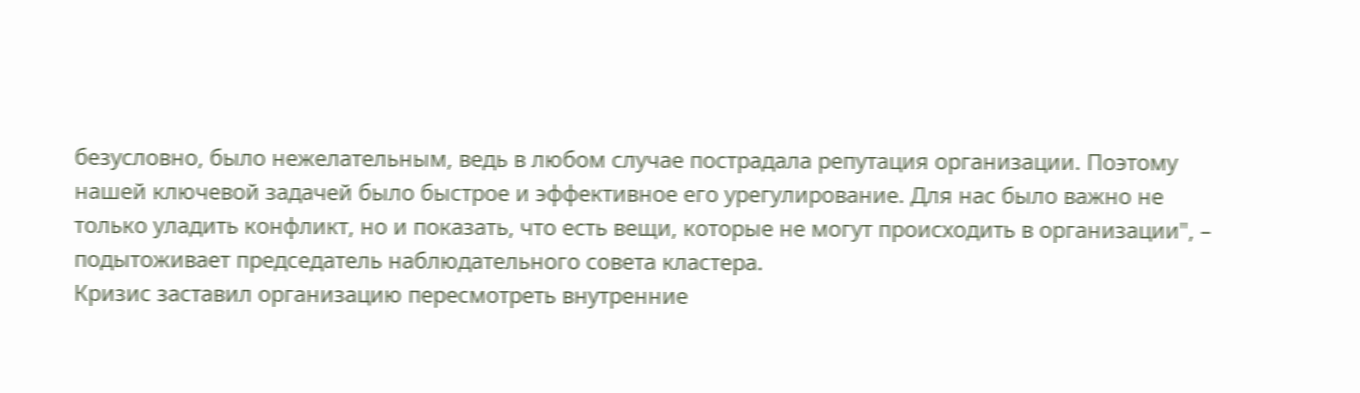безусловно, было нежелательным, ведь в любом случае пострадала репутация организации. Поэтому нашей ключевой задачей было быстрое и эффективное его урегулирование. Для нас было важно не только уладить конфликт, но и показать, что есть вещи, которые не могут происходить в организации", – подытоживает председатель наблюдательного совета кластера.
Кризис заставил организацию пересмотреть внутренние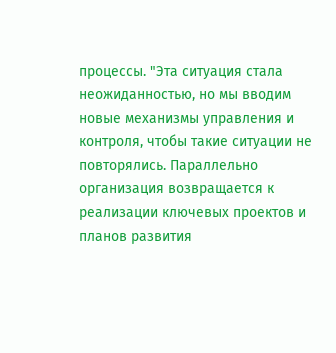процессы. "Эта ситуация стала неожиданностью, но мы вводим новые механизмы управления и контроля, чтобы такие ситуации не повторялись. Параллельно организация возвращается к реализации ключевых проектов и планов развития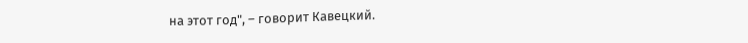на этот год", – говорит Кавецкий.